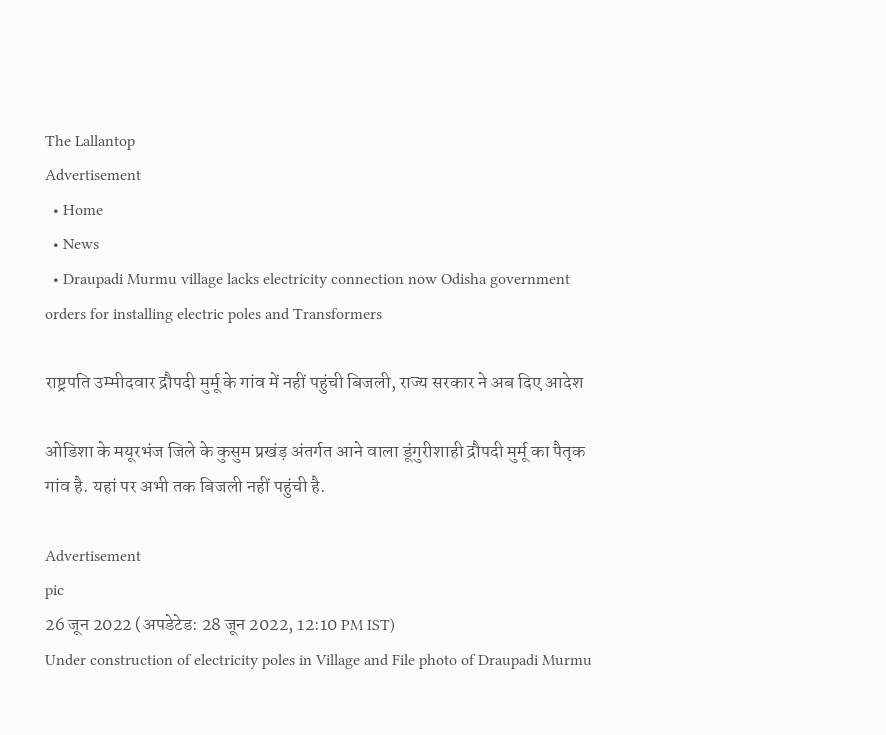The Lallantop
Advertisement
  • Home
  • News
  • Draupadi Murmu village lacks electricity connection now Odisha government orders for installing electric poles and Transformers

राष्ट्रपति उम्मीदवार द्रौपदी मुर्मू के गांव में नहीं पहुंची बिजली, राज्य सरकार ने अब दिए आदेश

ओडिशा के मयूरभंज जिले के कुसुम प्रखंड़ अंतर्गत आने वाला डूंगुरीशाही द्रौपदी मुर्मू का पैतृक गांव है. यहां पर अभी तक बिजली नहीं पहुंची है.

Advertisement
pic
26 जून 2022 (अपडेटेड: 28 जून 2022, 12:10 PM IST)
Under construction of electricity poles in Village and File photo of Draupadi Murmu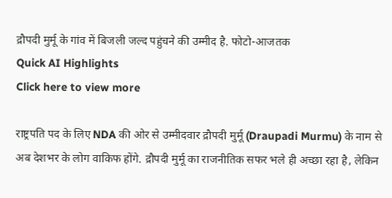द्रौपदी मुर्मू के गांव में बिजली जल्द पहुंचने की उम्मीद है. फोटो-आजतक
Quick AI Highlights
Click here to view more

राष्ट्रपति पद के लिए NDA की ओर से उम्मीदवार द्रौपदी मुर्मू (Draupadi Murmu) के नाम से अब देशभर के लोग वाकिफ होंगे. द्रौपदी मुर्मू का राजनीतिक सफर भले ही अच्छा रहा है, लेकिन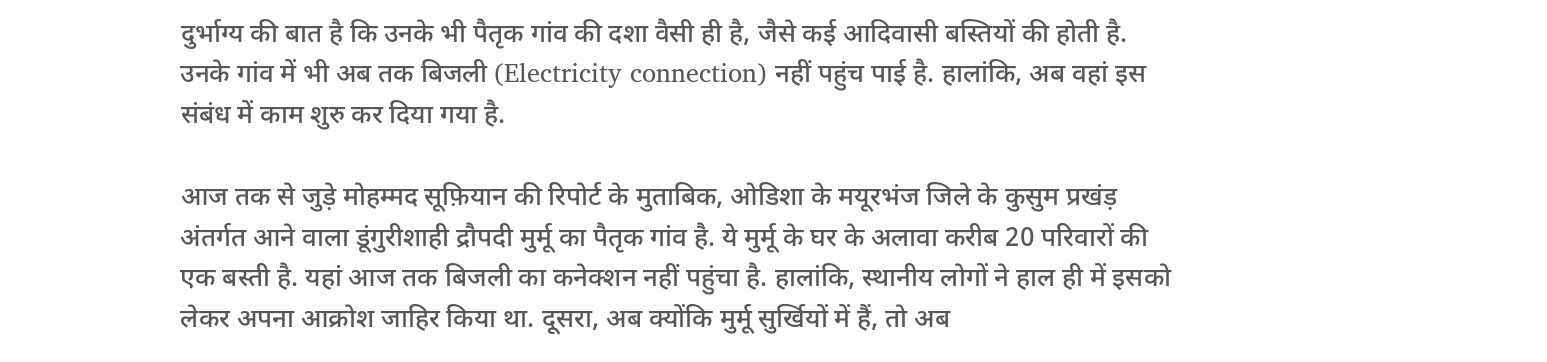दुर्भाग्य की बात है कि उनके भी पैतृक गांव की दशा वैसी ही है, जैसे कई आदिवासी बस्तियों की होती है. उनके गांव में भी अब तक बिजली (Electricity connection) नहीं पहुंच पाई है. हालांकि, अब वहां इस संबंध में काम शुरु कर दिया गया है.

आज तक से जुड़े मोहम्मद सूफ़ियान की रिपोर्ट के मुताबिक, ओडिशा के मयूरभंज जिले के कुसुम प्रखंड़ अंतर्गत आने वाला डूंगुरीशाही द्रौपदी मुर्मू का पैतृक गांव है. ये मुर्मू के घर के अलावा करीब 20 परिवारों की एक बस्ती है. यहां आज तक बिजली का कनेक्शन नहीं पहुंचा है. हालांकि, स्थानीय लोगों ने हाल ही में इसको लेकर अपना आक्रोश जाहिर किया था. दूसरा, अब क्योंकि मुर्मू सुर्खियों में हैं, तो अब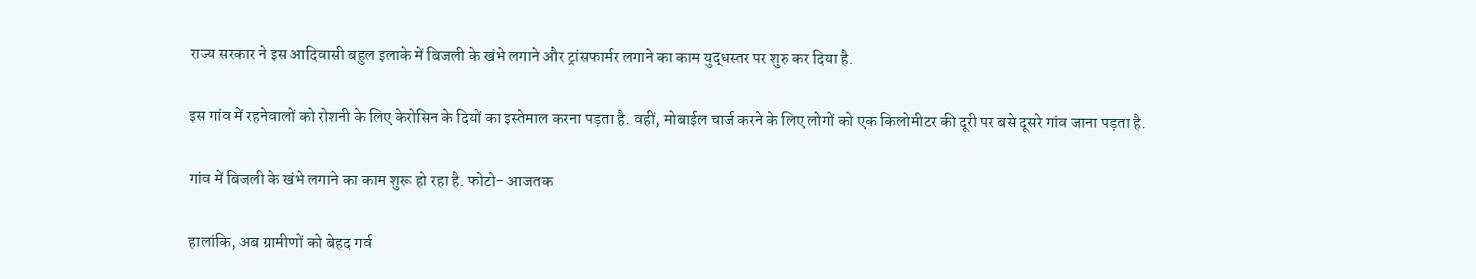राज्य सरकार ने इस आदिवासी बहुल इलाके में बिजली के खंभे लगाने और ट्रांसफार्मर लगाने का काम युद्धस्तर पर शुरु कर दिया है.

इस गांव में रहनेवालों को रोशनी के लिए केरोसिन के दियों का इस्तेमाल करना पड़ता है. वहीं, मोबाईल चार्ज करने के लिए लोगों को एक किलोमीटर की दूरी पर बसे दूसरे गांव जाना पड़ता है.

गांव में बिजली के खंभे लगाने का काम शुरू हो रहा है. फोटो- आजतक

हालांकि, अब ग्रामीणों को बेहद गर्व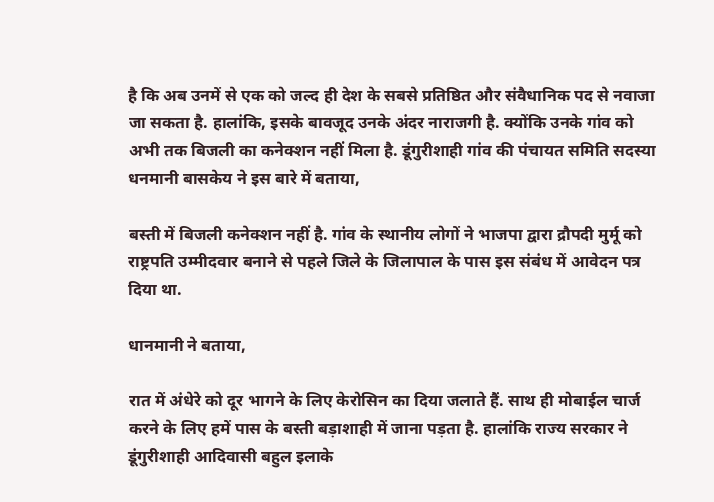है कि अब उनमें से एक को जल्द ही देश के सबसे प्रतिष्ठित और संवैधानिक पद से नवाजा जा सकता है. हालांकि, इसके बावजूद उनके अंदर नाराजगी है. क्योंकि उनके गांव को अभी तक बिजली का कनेक्शन नहीं मिला है. डूंगुरीशाही गांव की पंचायत समिति सदस्या धनमानी बासकेय ने इस बारे में बताया,

बस्ती में बिजली कनेक्शन नहीं है. गांव के स्थानीय लोगों ने भाजपा द्वारा द्रौपदी मुर्मू को राष्ट्रपति उम्मीदवार बनाने से पहले जिले के जिलापाल के पास इस संबंध में आवेदन पत्र दिया था.

धानमानी ने बताया,

रात में अंधेरे को दूर भागने के लिए केरोसिन का दिया जलाते हैं. साथ ही मोबाईल चार्ज करने के लिए हमें पास के बस्ती बड़ाशाही में जाना पड़ता है. हालांकि राज्य सरकार ने डूंगुरीशाही आदिवासी बहुल इलाके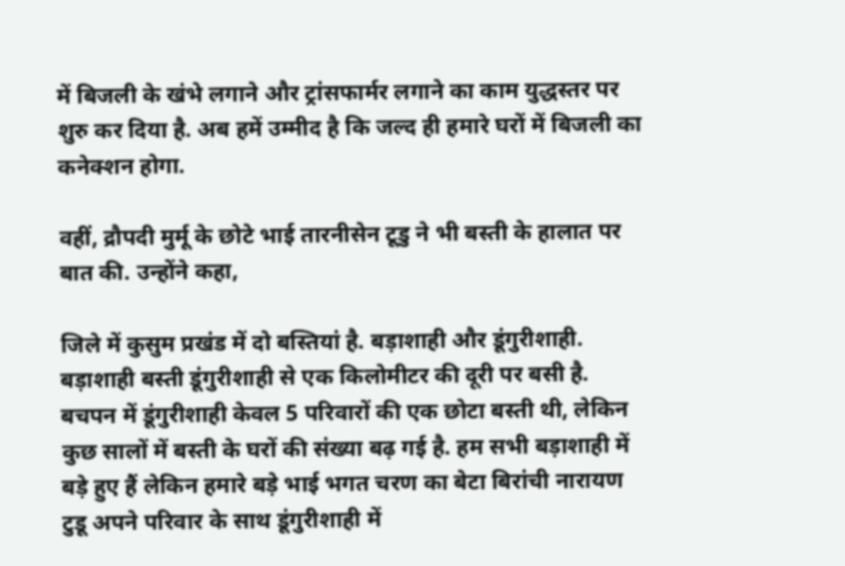में बिजली के खंभे लगाने और ट्रांसफार्मर लगाने का काम युद्धस्तर पर शुरु कर दिया है. अब हमें उम्मीद है कि जल्द ही हमारे घरों में बिजली का कनेक्शन होगा.

वहीं, द्रौपदी मुर्मू के छोटे भाई तारनीसेन टूडु ने भी बस्ती के हालात पर बात की. उन्होंने कहा,

जिले में कुसुम प्रखंड में दो बस्तियां है. बड़ाशाही और डूंगुरीशाही. बड़ाशाही बस्ती डूंगुरीशाही से एक किलोमीटर की दूरी पर बसी है.  बचपन में डूंगुरीशाही केवल 5 परिवारों की एक छोटा बस्ती थी, लेकिन कुछ सालों में बस्ती के घरों की संख्या बढ़ गई है. हम सभी बड़ाशाही में बड़े हुए हैं लेकिन हमारे बड़े भाई भगत चरण का बेटा बिरांची नारायण टुडू अपने परिवार के साथ डूंगुरीशाही में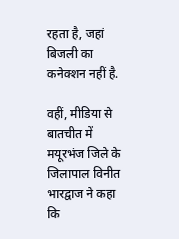रहता है, जहां बिजली का कनेक्शन नहीं है.

वहीं, मीडिया से बातचीत में मयूरभंज जिले के जिलापाल विनीत भारद्वाज ने कहा कि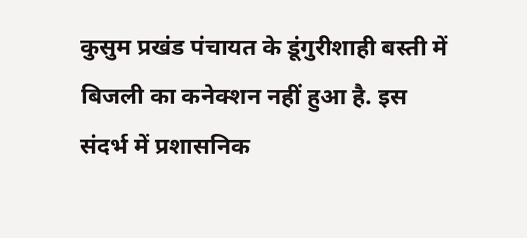कुसुम प्रखंड पंचायत के डूंगुरीशाही बस्ती में बिजली का कनेक्शन नहीं हुआ है. इस संदर्भ में प्रशासनिक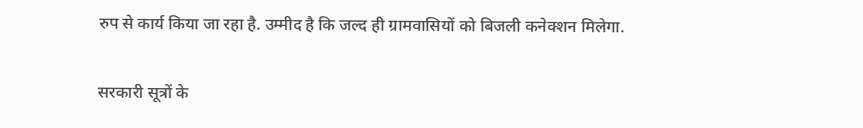रुप से कार्य किया जा रहा है. उम्मीद है कि जल्द ही ग्रामवासियों को बिजली कनेक्शन मिलेगा.

सरकारी सूत्रों के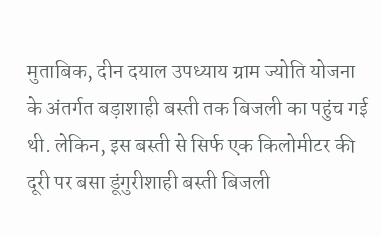मुताबिक, दीन दयाल उपध्याय ग्राम ज्योति योजना के अंतर्गत बड़ाशाही बस्ती तक बिजली का पहुंच गई थी. लेकिन, इस बस्ती से सिर्फ एक किलोमीटर की दूरी पर बसा डूंगुरीशाही बस्ती बिजली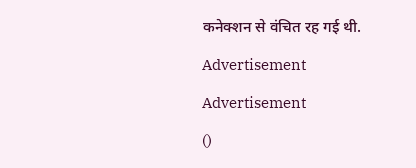कनेक्शन से वंचित रह गई थी.

Advertisement

Advertisement

()